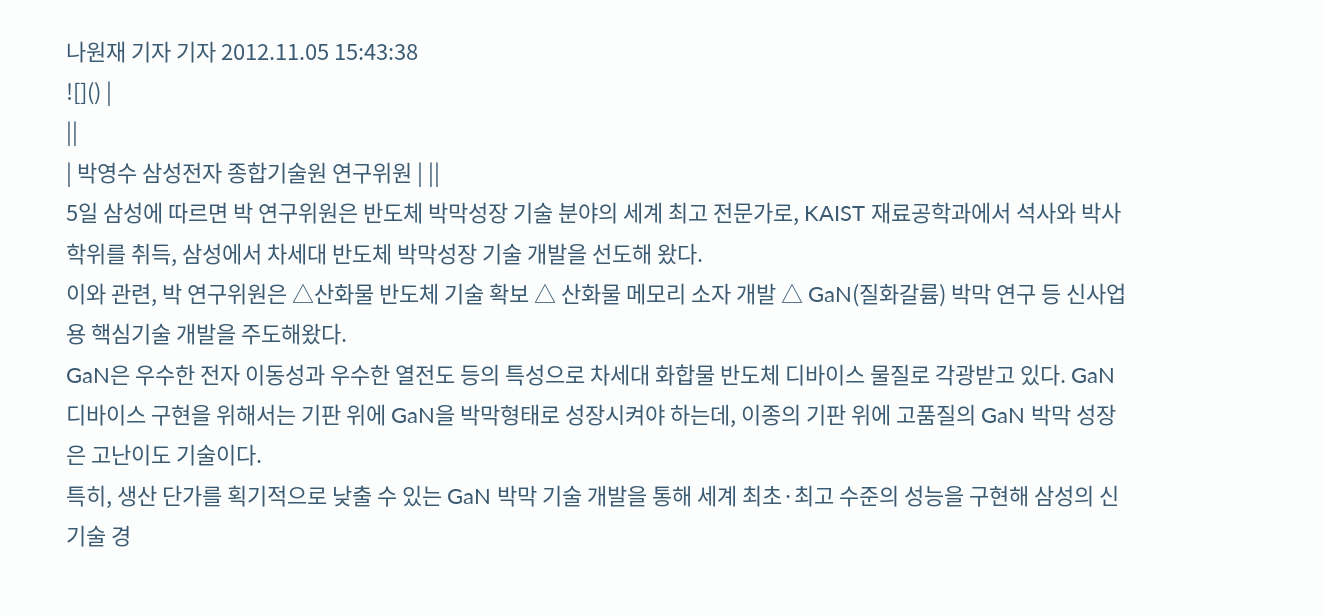나원재 기자 기자 2012.11.05 15:43:38
![]() |
||
| 박영수 삼성전자 종합기술원 연구위원 | ||
5일 삼성에 따르면 박 연구위원은 반도체 박막성장 기술 분야의 세계 최고 전문가로, KAIST 재료공학과에서 석사와 박사학위를 취득, 삼성에서 차세대 반도체 박막성장 기술 개발을 선도해 왔다.
이와 관련, 박 연구위원은 △산화물 반도체 기술 확보 △ 산화물 메모리 소자 개발 △ GaN(질화갈륨) 박막 연구 등 신사업용 핵심기술 개발을 주도해왔다.
GaN은 우수한 전자 이동성과 우수한 열전도 등의 특성으로 차세대 화합물 반도체 디바이스 물질로 각광받고 있다. GaN 디바이스 구현을 위해서는 기판 위에 GaN을 박막형태로 성장시켜야 하는데, 이종의 기판 위에 고품질의 GaN 박막 성장은 고난이도 기술이다.
특히, 생산 단가를 획기적으로 낮출 수 있는 GaN 박막 기술 개발을 통해 세계 최초·최고 수준의 성능을 구현해 삼성의 신기술 경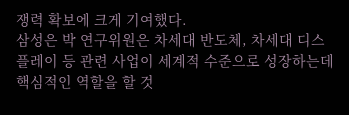쟁력 확보에 크게 기여했다.
삼성은 박 연구위원은 차세대 반도체, 차세대 디스플레이 등 관련 사업이 세계적 수준으로 성장하는데 핵심적인 역할을 할 것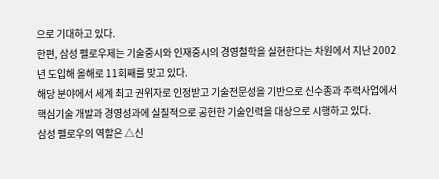으로 기대하고 있다.
한편, 삼성 펠로우제는 기술중시와 인재중시의 경영철학을 실현한다는 차원에서 지난 2002년 도입해 올해로 11회째를 맞고 있다.
해당 분야에서 세계 최고 권위자로 인정받고 기술전문성을 기반으로 신수종과 주력사업에서 핵심기술 개발과 경영성과에 실질적으로 공헌한 기술인력을 대상으로 시행하고 있다.
삼성 펠로우의 역할은 △신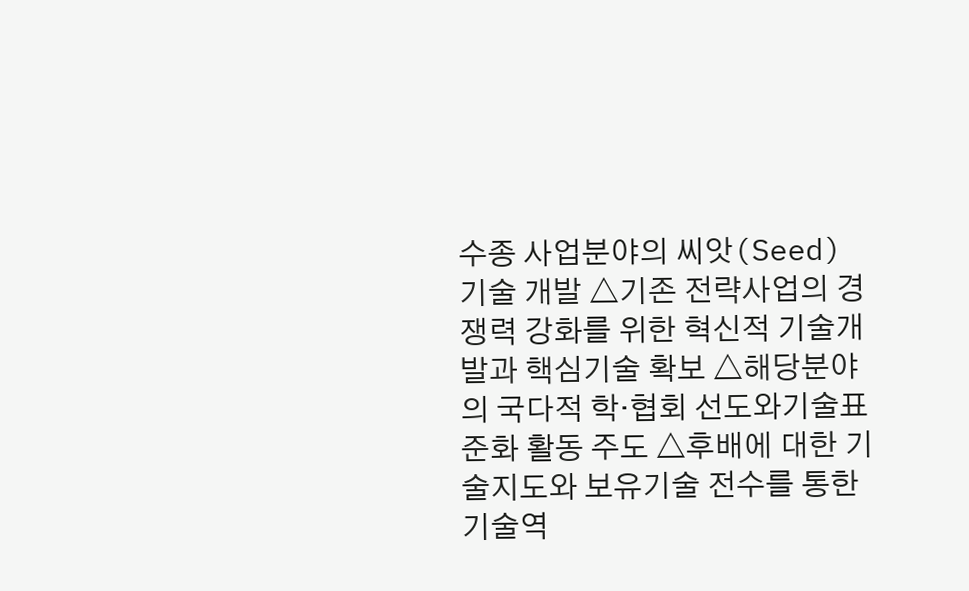수종 사업분야의 씨앗(Seed) 기술 개발 △기존 전략사업의 경쟁력 강화를 위한 혁신적 기술개발과 핵심기술 확보 △해당분야의 국다적 학·협회 선도와기술표준화 활동 주도 △후배에 대한 기술지도와 보유기술 전수를 통한 기술역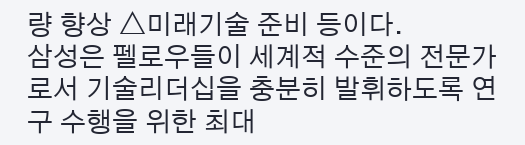량 향상 △미래기술 준비 등이다.
삼성은 펠로우들이 세계적 수준의 전문가로서 기술리더십을 충분히 발휘하도록 연구 수행을 위한 최대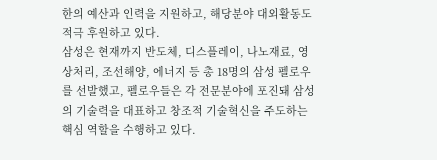한의 예산과 인력을 지원하고, 해당분야 대외활동도 적극 후원하고 있다.
삼성은 현재까지 반도체, 디스플레이, 나노재료, 영상처리, 조선해양, 에너지 등 총 18명의 삼성 펠로우를 선발했고, 펠로우들은 각 전문분야에 포진돼 삼성의 기술력을 대표하고 창조적 기술혁신을 주도하는 핵심 역할을 수행하고 있다.